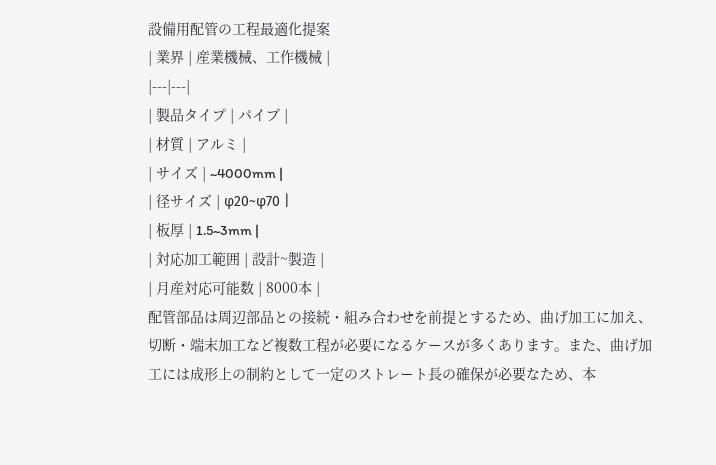設備用配管の工程最適化提案
| 業界 | 産業機械、工作機械 |
|---|---|
| 製品タイプ | パイプ |
| 材質 | アルミ |
| サイズ | ~4000mm |
| 径サイズ | φ20~φ70 |
| 板厚 | 1.5~3mm |
| 対応加工範囲 | 設計~製造 |
| 月産対応可能数 | 8000本 |
配管部品は周辺部品との接続・組み合わせを前提とするため、曲げ加工に加え、切断・端末加工など複数工程が必要になるケースが多くあります。また、曲げ加工には成形上の制約として一定のストレート長の確保が必要なため、本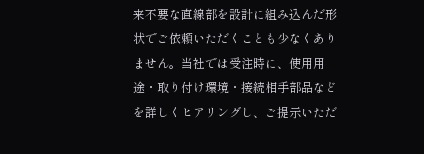来不要な直線部を設計に組み込んだ形状でご依頼いただくことも少なくありません。当社では受注時に、使用用途・取り付け環境・接続相手部品などを詳しくヒアリングし、ご提示いただ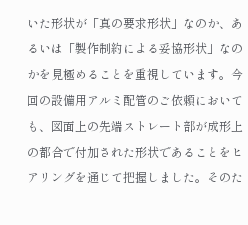いた形状が「真の要求形状」なのか、あるいは「製作制約による妥協形状」なのかを見極めることを重視しています。今回の設備用アルミ配管のご依頼においても、図面上の先端ストレート部が成形上の都合で付加された形状であることをヒアリングを通じて把握しました。そのた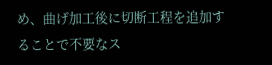め、曲げ加工後に切断工程を追加することで不要なス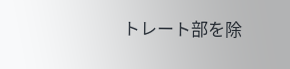トレート部を除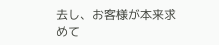去し、お客様が本来求めて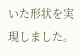いた形状を実現しました。